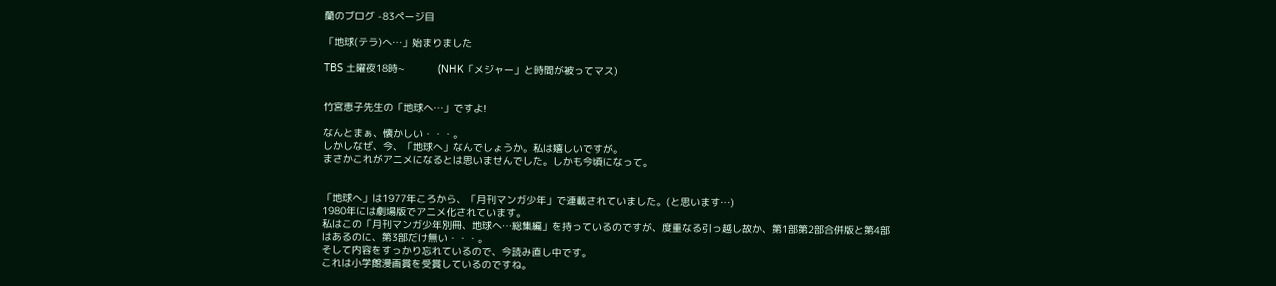蘭のブログ -83ページ目

「地球(テラ)へ…」始まりました

TBS 土曜夜18時~           (NHK「メジャー」と時間が被ってマス)


竹宮恵子先生の「地球へ…」ですよ!

なんとまぁ、懐かしい・・・。
しかしなぜ、今、「地球へ」なんでしょうか。私は嬉しいですが。
まさかこれがアニメになるとは思いませんでした。しかも今頃になって。


「地球へ」は1977年ころから、「月刊マンガ少年」で連載されていました。(と思います…)
1980年には劇場版でアニメ化されています。
私はこの「月刊マンガ少年別冊、地球へ…総集編」を持っているのですが、度重なる引っ越し故か、第1部第2部合併版と第4部はあるのに、第3部だけ無い・・・。
そして内容をすっかり忘れているので、今読み直し中です。
これは小学館漫画賞を受賞しているのですね。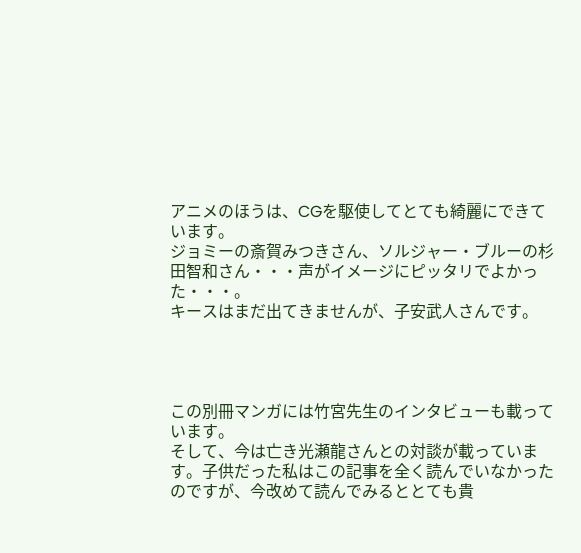アニメのほうは、CGを駆使してとても綺麗にできています。
ジョミーの斎賀みつきさん、ソルジャー・ブルーの杉田智和さん・・・声がイメージにピッタリでよかった・・・。
キースはまだ出てきませんが、子安武人さんです。




この別冊マンガには竹宮先生のインタビューも載っています。
そして、今は亡き光瀬龍さんとの対談が載っています。子供だった私はこの記事を全く読んでいなかったのですが、今改めて読んでみるととても貴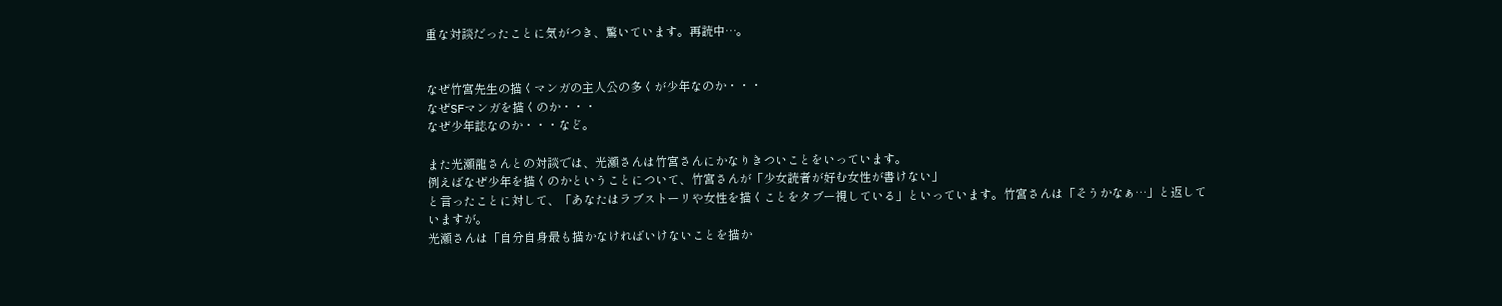重な対談だったことに気がつき、驚いています。再読中…。


なぜ竹宮先生の描くマンガの主人公の多くが少年なのか・・・
なぜSFマンガを描くのか・・・
なぜ少年誌なのか・・・など。

また光瀬龍さんとの対談では、光瀬さんは竹宮さんにかなりきついことをいっています。
例えばなぜ少年を描くのかということについて、竹宮さんが「少女読者が好む女性が書けない」
と言ったことに対して、「あなたはラブストーリや女性を描くことをタブー視している」といっています。竹宮さんは「そうかなぁ…」と返していますが。
光瀬さんは「自分自身最も描かなければいけないことを描か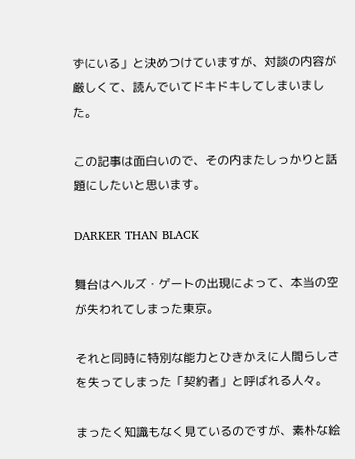ずにいる」と決めつけていますが、対談の内容が厳しくて、読んでいてドキドキしてしまいました。

この記事は面白いので、その内またしっかりと話題にしたいと思います。

DARKER THAN BLACK

舞台はヘルズ・ゲートの出現によって、本当の空が失われてしまった東京。

それと同時に特別な能力とひきかえに人間らしさを失ってしまった「契約者」と呼ばれる人々。

まったく知識もなく見ているのですが、素朴な絵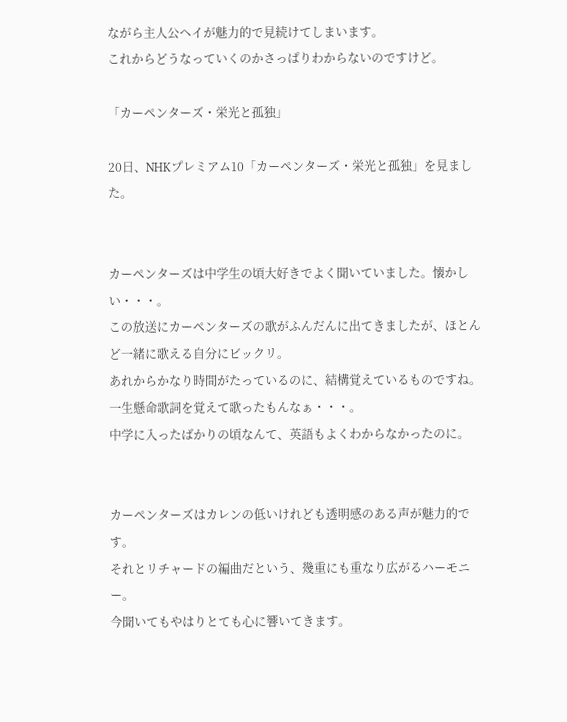ながら主人公ヘイが魅力的で見続けてしまいます。
これからどうなっていくのかさっぱりわからないのですけど。

「カーペンターズ・栄光と孤独」

20日、NHKプレミアム10「カーペンターズ・栄光と孤独」を見ました。


カーペンターズは中学生の頃大好きでよく聞いていました。懐かしい・・・。
この放送にカーペンターズの歌がふんだんに出てきましたが、ほとんど一緒に歌える自分にビックリ。
あれからかなり時間がたっているのに、結構覚えているものですね。
一生懸命歌詞を覚えて歌ったもんなぁ・・・。
中学に入ったばかりの頃なんて、英語もよくわからなかったのに。


カーペンターズはカレンの低いけれども透明感のある声が魅力的です。
それとリチャードの編曲だという、幾重にも重なり広がるハーモニー。
今聞いてもやはりとても心に響いてきます。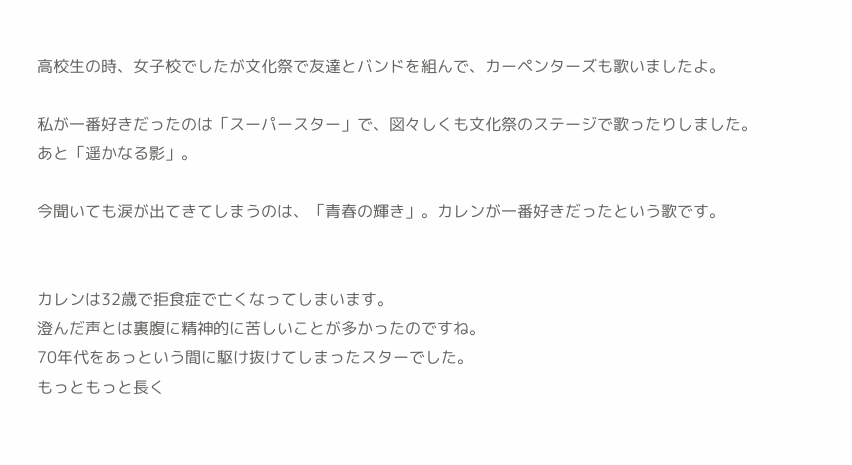高校生の時、女子校でしたが文化祭で友達とバンドを組んで、カーペンターズも歌いましたよ。

私が一番好きだったのは「スーパースター」で、図々しくも文化祭のステージで歌ったりしました。
あと「遥かなる影」。

今聞いても涙が出てきてしまうのは、「青春の輝き」。カレンが一番好きだったという歌です。


カレンは32歳で拒食症で亡くなってしまいます。
澄んだ声とは裏腹に精神的に苦しいことが多かったのですね。
70年代をあっという間に駆け抜けてしまったスターでした。
もっともっと長く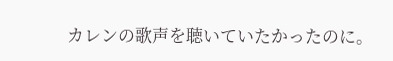カレンの歌声を聴いていたかったのに。